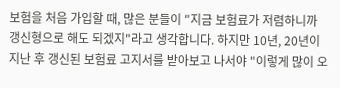보험을 처음 가입할 때, 많은 분들이 "지금 보험료가 저렴하니까 갱신형으로 해도 되겠지"라고 생각합니다. 하지만 10년, 20년이 지난 후 갱신된 보험료 고지서를 받아보고 나서야 "이렇게 많이 오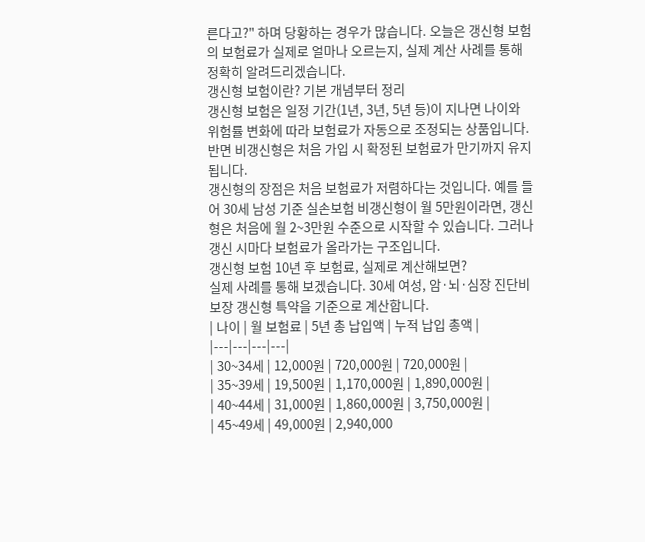른다고?" 하며 당황하는 경우가 많습니다. 오늘은 갱신형 보험의 보험료가 실제로 얼마나 오르는지, 실제 계산 사례를 통해 정확히 알려드리겠습니다.
갱신형 보험이란? 기본 개념부터 정리
갱신형 보험은 일정 기간(1년, 3년, 5년 등)이 지나면 나이와 위험률 변화에 따라 보험료가 자동으로 조정되는 상품입니다. 반면 비갱신형은 처음 가입 시 확정된 보험료가 만기까지 유지됩니다.
갱신형의 장점은 처음 보험료가 저렴하다는 것입니다. 예를 들어 30세 남성 기준 실손보험 비갱신형이 월 5만원이라면, 갱신형은 처음에 월 2~3만원 수준으로 시작할 수 있습니다. 그러나 갱신 시마다 보험료가 올라가는 구조입니다.
갱신형 보험 10년 후 보험료, 실제로 계산해보면?
실제 사례를 통해 보겠습니다. 30세 여성, 암·뇌·심장 진단비 보장 갱신형 특약을 기준으로 계산합니다.
| 나이 | 월 보험료 | 5년 총 납입액 | 누적 납입 총액 |
|---|---|---|---|
| 30~34세 | 12,000원 | 720,000원 | 720,000원 |
| 35~39세 | 19,500원 | 1,170,000원 | 1,890,000원 |
| 40~44세 | 31,000원 | 1,860,000원 | 3,750,000원 |
| 45~49세 | 49,000원 | 2,940,000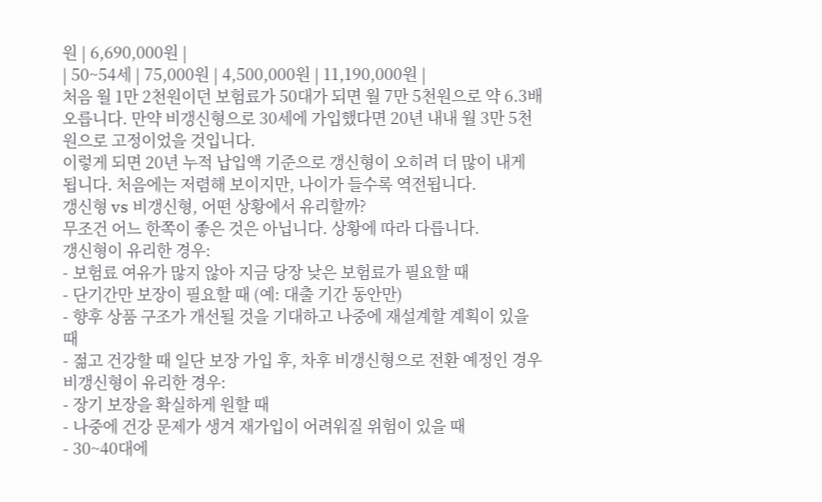원 | 6,690,000원 |
| 50~54세 | 75,000원 | 4,500,000원 | 11,190,000원 |
처음 월 1만 2천원이던 보험료가 50대가 되면 월 7만 5천원으로 약 6.3배 오릅니다. 만약 비갱신형으로 30세에 가입했다면 20년 내내 월 3만 5천원으로 고정이었을 것입니다.
이렇게 되면 20년 누적 납입액 기준으로 갱신형이 오히려 더 많이 내게 됩니다. 처음에는 저렴해 보이지만, 나이가 들수록 역전됩니다.
갱신형 vs 비갱신형, 어떤 상황에서 유리할까?
무조건 어느 한쪽이 좋은 것은 아닙니다. 상황에 따라 다릅니다.
갱신형이 유리한 경우:
- 보험료 여유가 많지 않아 지금 당장 낮은 보험료가 필요할 때
- 단기간만 보장이 필요할 때 (예: 대출 기간 동안만)
- 향후 상품 구조가 개선될 것을 기대하고 나중에 재설계할 계획이 있을 때
- 젊고 건강할 때 일단 보장 가입 후, 차후 비갱신형으로 전환 예정인 경우
비갱신형이 유리한 경우:
- 장기 보장을 확실하게 원할 때
- 나중에 건강 문제가 생겨 재가입이 어려워질 위험이 있을 때
- 30~40대에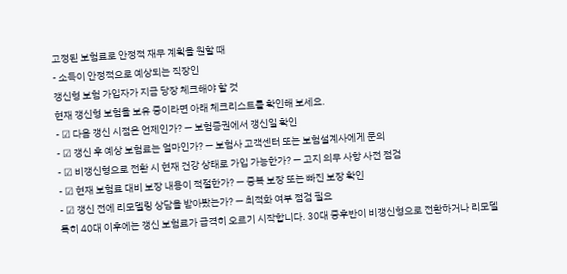고정된 보험료로 안정적 재무 계획을 원할 때
- 소득이 안정적으로 예상되는 직장인
갱신형 보험 가입자가 지금 당장 체크해야 할 것
현재 갱신형 보험을 보유 중이라면 아래 체크리스트를 확인해 보세요.
- ☑ 다음 갱신 시점은 언제인가? — 보험증권에서 갱신일 확인
- ☑ 갱신 후 예상 보험료는 얼마인가? — 보험사 고객센터 또는 보험설계사에게 문의
- ☑ 비갱신형으로 전환 시 현재 건강 상태로 가입 가능한가? — 고지 의무 사항 사전 점검
- ☑ 현재 보험료 대비 보장 내용이 적절한가? — 중복 보장 또는 빠진 보장 확인
- ☑ 갱신 전에 리모델링 상담을 받아봤는가? — 최적화 여부 점검 필요
특히 40대 이후에는 갱신 보험료가 급격히 오르기 시작합니다. 30대 중후반이 비갱신형으로 전환하거나 리모델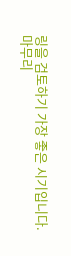링을 검토하기 가장 좋은 시기입니다.
마무리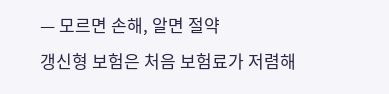— 모르면 손해, 알면 절약
갱신형 보험은 처음 보험료가 저렴해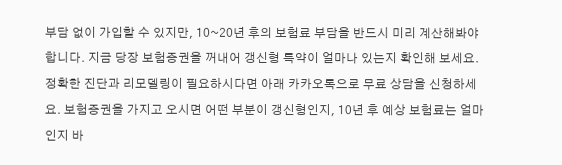부담 없이 가입할 수 있지만, 10~20년 후의 보험료 부담을 반드시 미리 계산해봐야 합니다. 지금 당장 보험증권을 꺼내어 갱신형 특약이 얼마나 있는지 확인해 보세요.
정확한 진단과 리모델링이 필요하시다면 아래 카카오톡으로 무료 상담을 신청하세요. 보험증권을 가지고 오시면 어떤 부분이 갱신형인지, 10년 후 예상 보험료는 얼마인지 바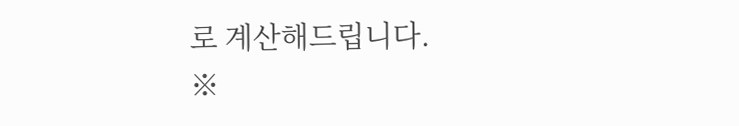로 계산해드립니다.
※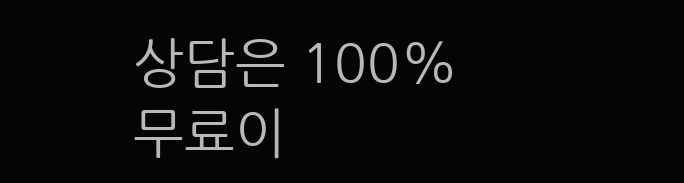상담은 100% 무료이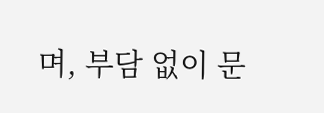며, 부담 없이 문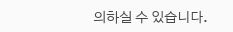의하실 수 있습니다.